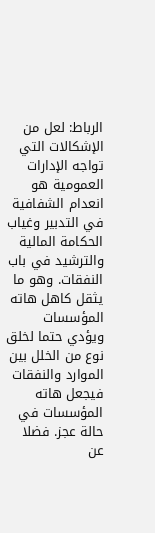الرباط: لعل من الإشكالات التي تواجه الإدارات العمومية هو انعدام الشفافية في التدبير وغياب الحكامة المالية والترشيد في باب النفقات. وهو ما يثقل كاهل هاته المؤسسات ويؤدي حتما لخلق نوع من الخلل بين الموارد والنفقات فيجعل هاته المؤسسات في حالة عجز. فضلا عن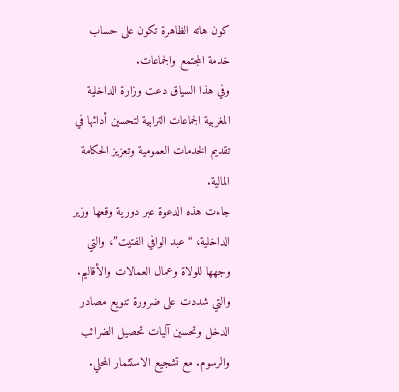كون هاته الظاهرة تكون على حساب خدمة المجتمع والجماعات.
وفي هذا السياق دعت وزارة الداخلية المغربية الجماعات الترابية لتحسين أدائها في تقديم الخدمات العمومية وتعزيز الحكامة المالية.
جاءت هذه الدعوة عبر دورية وقعها وزير الداخلية، “عبد الوافي الفتيت”، والتي وجهها للولاة وعمال العمالات والأقاليم. والتي شددت على ضرورة تنويع مصادر الدخل وتحسين آليات تحصيل الضرائب والرسوم. مع تشجيع الاستثمار المحلي.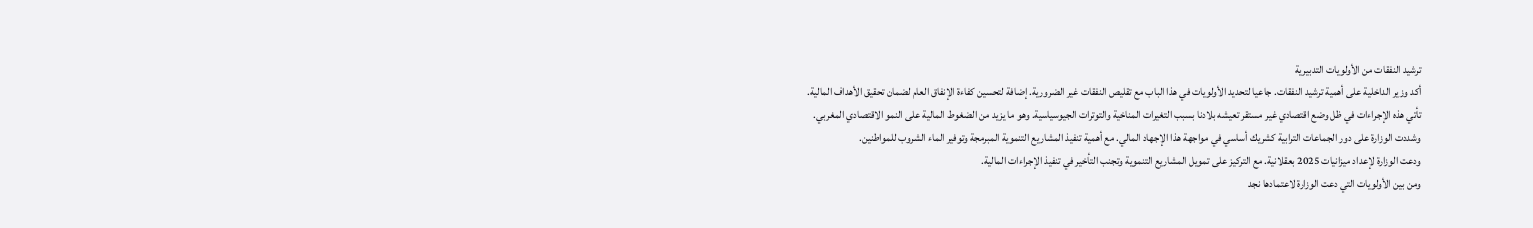ترشيد النفقات من الأولويات التدبيرية
أكد وزير الداخلية على أهمية ترشيد النفقات. جاعيا لتحديد الأولويات في هذا الباب مع تقليص النفقات غير الضرورية. إضافة لتحسين كفاءة الإنفاق العام لضمان تحقيق الأهداف المالية.
تأتي هذه الإجراءات في ظل وضع اقتصادي غير مستقر تعيشه بلادنا بسبب التغيرات المناخية والتوترات الجيوسياسية. وهو ما يزيد من الضغوط المالية على النمو الاقتصادي المغربي.
وشددت الوزارة على دور الجماعات الترابية كشريك أساسي في مواجهة هذا الإجهاد المالي. مع أهمية تنفيذ المشاريع التنموية المبرمجة وتوفير الماء الشروب للمواطنين.
ودعت الوزارة لإعداد ميزانيات 2025 بعقلانية. مع التركيز على تمويل المشاريع التنموية وتجنب التأخير في تنفيذ الإجراءات المالية.
ومن بين الأولويات التي دعت الوزارة لاعتمادها نجد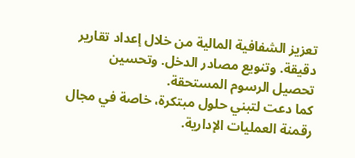تعزيز الشفافية المالية من خلال إعداد تقارير دقيقة. وتنويع مصادر الدخل. وتحسين تحصيل الرسوم المستحقة.
كما دعت لتبني حلول مبتكرة، خاصة في مجال رقمنة العمليات الإدارية.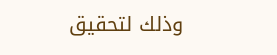وذلك لتحقيق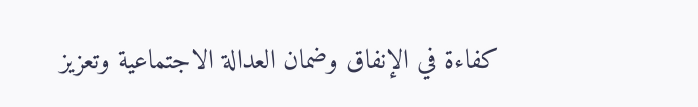كفاءة في الإنفاق وضمان العدالة الاجتماعية وتعزيز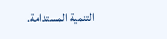التنمية المستدامة.